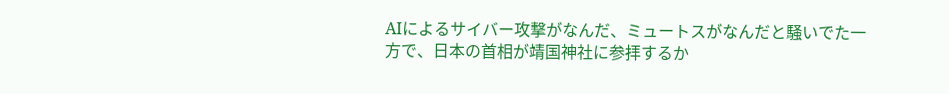AIによるサイバー攻撃がなんだ、ミュートスがなんだと騒いでた一方で、日本の首相が靖国神社に参拝するか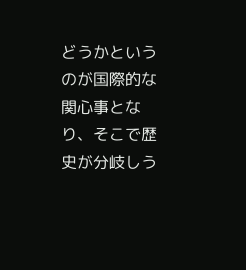どうかというのが国際的な関心事となり、そこで歴史が分岐しう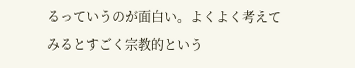るっていうのが面白い。よくよく考えてみるとすごく宗教的という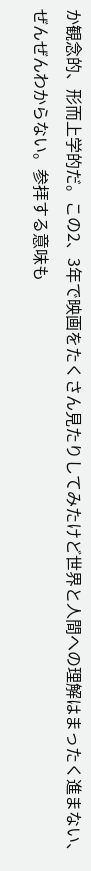か観念的、形而上学的だ。この2、3年で映画をたくさん見たりしてみたけど世界と人間への理解はまったく進まない、ぜんぜんわからない。参拝する意味も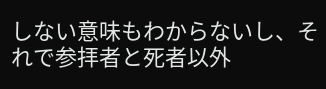しない意味もわからないし、それで参拝者と死者以外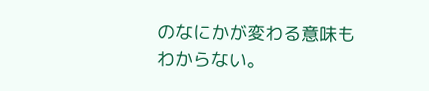のなにかが変わる意味もわからない。